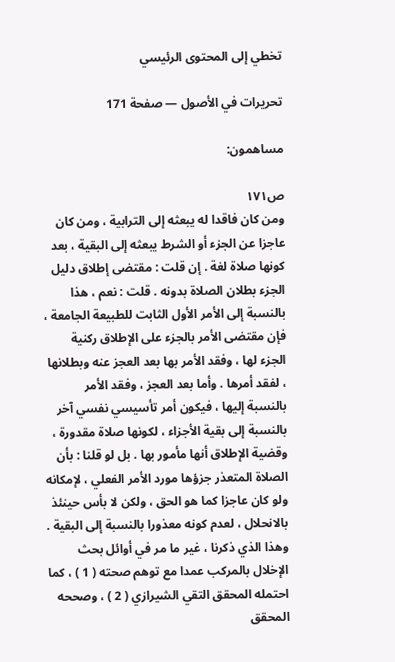تخطي إلى المحتوى الرئيسي

تحريرات في الأصول — صفحة 171

مساهمون:

ص١٧١
ومن كان فاقدا له يبعثه إلى الترابية ، ومن كان عاجزا عن الجزء أو الشرط يبعثه إلى البقية ، بعد كونها صلاة لغة . إن قلت : مقتضى إطلاق دليل الجزء بطلان الصلاة بدونه . قلت : نعم ، هذا بالنسبة إلى الأمر الأول الثابت للطبيعة الجامعة ، فإن مقتضى الأمر بالجزء على الإطلاق ركنية الجزء لها ، وفقد الأمر بها بعد العجز عنه وبطلانها ، لفقد أمرها . وأما بعد العجز ، وفقد الأمر بالنسبة إليها ، فيكون أمر تأسيسي نفسي آخر بالنسبة إلى بقية الأجزاء ، لكونها صلاة مقدورة ، وقضية الإطلاق أنها مأمور بها . بل لو قلنا : بأن الصلاة المتعذر جزؤها مورد الأمر الفعلي ، لإمكانه ولو كان عاجزا كما هو الحق ، ولكن لا بأس حينئذ بالانحلال ، لعدم كونه معذورا بالنسبة إلى البقية . وهذا الذي ذكرنا ، غير ما مر في أوائل بحث الإخلال بالمركب عمدا مع توهم صحته ( 1 ) ، كما احتمله المحقق التقي الشيرازي ( 2 ) ، وصححه المحقق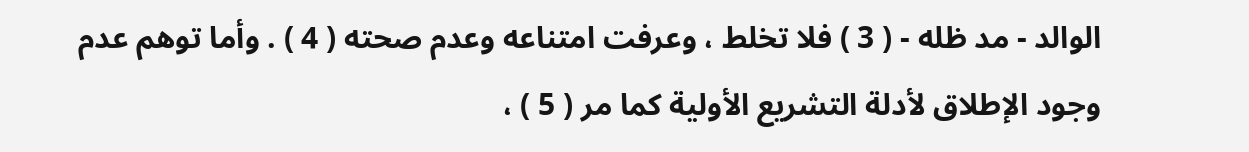الوالد - مد ظله - ( 3 ) فلا تخلط ، وعرفت امتناعه وعدم صحته ( 4 ) . وأما توهم عدم وجود الإطلاق لأدلة التشريع الأولية كما مر ( 5 ) ،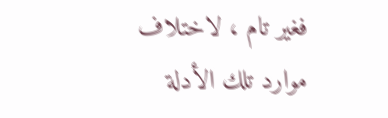فغير تام ، لاختلاف موارد تلك الأدلة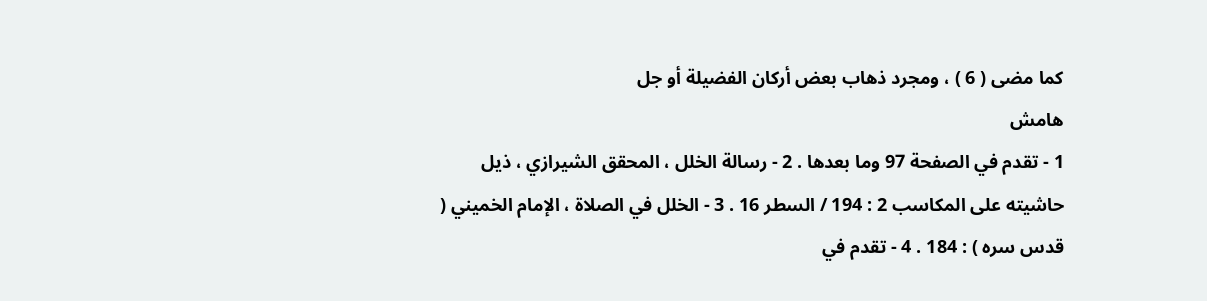كما مضى ( 6 ) ، ومجرد ذهاب بعض أركان الفضيلة أو جل
هامش
1 - تقدم في الصفحة 97 وما بعدها . 2 - رسالة الخلل ، المحقق الشيرازي ، ذيل حاشيته على المكاسب 2 : 194 / السطر 16 . 3 - الخلل في الصلاة ، الإمام الخميني ( قدس سره ) : 184 . 4 - تقدم في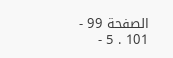الصفحة 99 - 101 . 5 -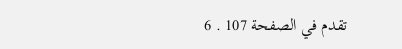تقدم في الصفحة 107 . 6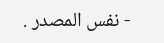- نفس المصدر .